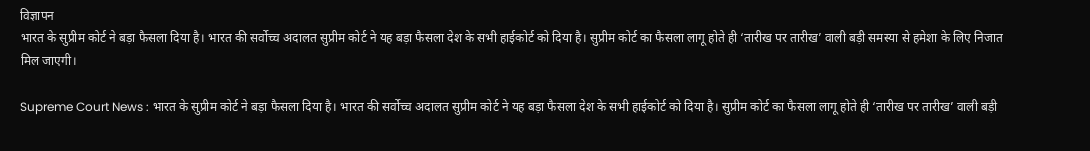विज्ञापन
भारत के सुप्रीम कोर्ट ने बड़ा फैसला दिया है। भारत की सर्वोच्च अदालत सुप्रीम कोर्ट ने यह बड़ा फैसला देश के सभी हाईकोर्ट को दिया है। सुप्रीम कोर्ट का फैसला लागू होते ही ‘तारीख पर तारीख’ वाली बड़ी समस्या से हमेशा के लिए निजात मिल जाएगी।

Supreme Court News : भारत के सुप्रीम कोर्ट ने बड़ा फैसला दिया है। भारत की सर्वोच्च अदालत सुप्रीम कोर्ट ने यह बड़ा फैसला देश के सभी हाईकोर्ट को दिया है। सुप्रीम कोर्ट का फैसला लागू होते ही ‘तारीख पर तारीख’ वाली बड़ी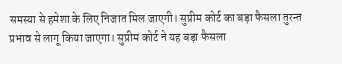समस्या से हमेशा के लिए निजात मिल जाएगी। सुप्रीम कोर्ट का बड़ा फैसला तुरन्त प्रभाव से लागू किया जाएगा। सुप्रीम कोर्ट ने यह बड़ा फैसला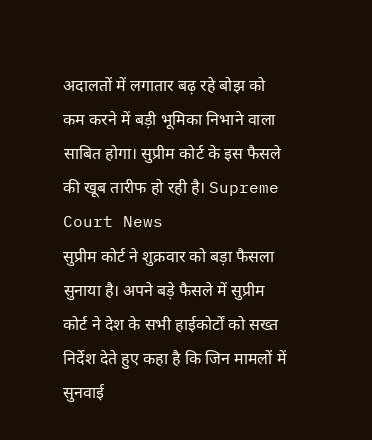अदालतों में लगातार बढ़ रहे बोझ को कम करने में बड़ी भूमिका निभाने वाला साबित होगा। सुप्रीम कोर्ट के इस फैसले की खूब तारीफ हो रही है। Supreme Court News
सुप्रीम कोर्ट ने शुक्रवार को बड़ा फैसला सुनाया है। अपने बड़े फैसले में सुप्रीम कोर्ट ने देश के सभी हाईकोर्टों को सख्त निर्देश देते हुए कहा है कि जिन मामलों में सुनवाई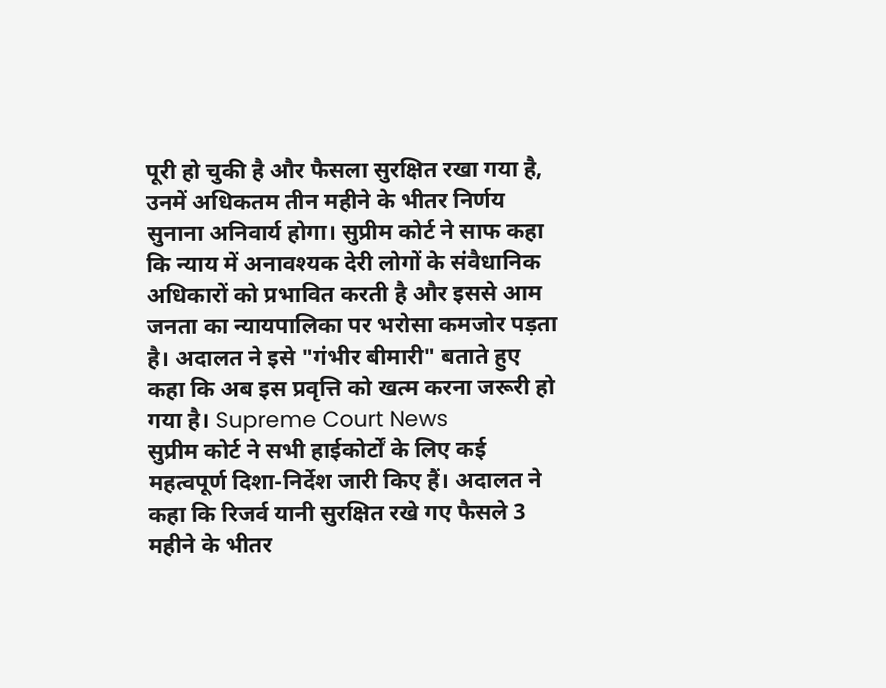पूरी हो चुकी है और फैसला सुरक्षित रखा गया है, उनमें अधिकतम तीन महीने के भीतर निर्णय सुनाना अनिवार्य होगा। सुप्रीम कोर्ट ने साफ कहा कि न्याय में अनावश्यक देरी लोगों के संवैधानिक अधिकारों को प्रभावित करती है और इससे आम जनता का न्यायपालिका पर भरोसा कमजोर पड़ता है। अदालत ने इसे "गंभीर बीमारी" बताते हुए कहा कि अब इस प्रवृत्ति को खत्म करना जरूरी हो गया है। Supreme Court News
सुप्रीम कोर्ट ने सभी हाईकोर्टों के लिए कई महत्वपूर्ण दिशा-निर्देश जारी किए हैं। अदालत ने कहा कि रिजर्व यानी सुरक्षित रखे गए फैसले 3 महीने के भीतर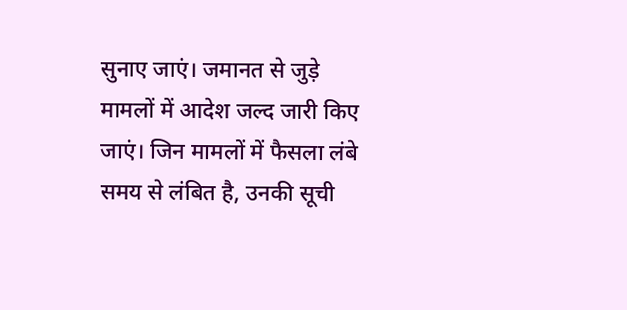सुनाए जाएं। जमानत से जुड़े मामलों में आदेश जल्द जारी किए जाएं। जिन मामलों में फैसला लंबे समय से लंबित है, उनकी सूची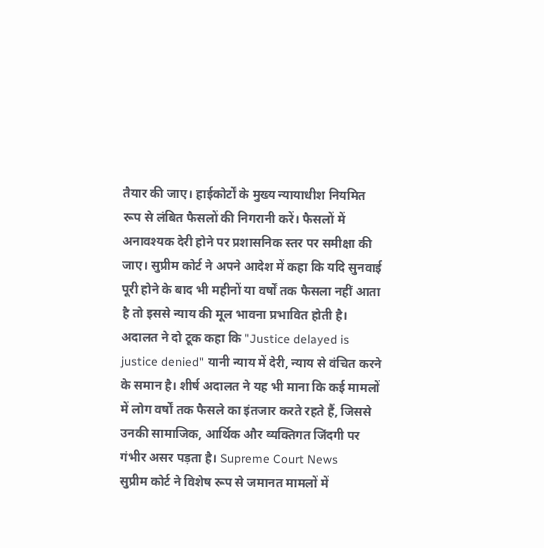तैयार की जाए। हाईकोर्टों के मुख्य न्यायाधीश नियमित रूप से लंबित फैसलों की निगरानी करें। फैसलों में अनावश्यक देरी होने पर प्रशासनिक स्तर पर समीक्षा की जाए। सुप्रीम कोर्ट ने अपने आदेश में कहा कि यदि सुनवाई पूरी होने के बाद भी महीनों या वर्षों तक फैसला नहीं आता है तो इससे न्याय की मूल भावना प्रभावित होती है। अदालत ने दो टूक कहा कि "Justice delayed is justice denied" यानी न्याय में देरी, न्याय से वंचित करने के समान है। शीर्ष अदालत ने यह भी माना कि कई मामलों में लोग वर्षों तक फैसले का इंतजार करते रहते हैं, जिससे उनकी सामाजिक, आर्थिक और व्यक्तिगत जिंदगी पर गंभीर असर पड़ता है। Supreme Court News
सुप्रीम कोर्ट ने विशेष रूप से जमानत मामलों में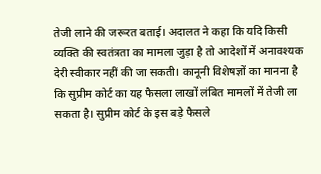तेजी लाने की जरूरत बताई। अदालत ने कहा कि यदि किसी व्यक्ति की स्वतंत्रता का मामला जुड़ा है तो आदेशों में अनावश्यक देरी स्वीकार नहीं की जा सकती। कानूनी विशेषज्ञों का मानना है कि सुप्रीम कोर्ट का यह फैसला लाखों लंबित मामलों में तेजी ला सकता है। सुप्रीम कोर्ट के इस बड़े फैसले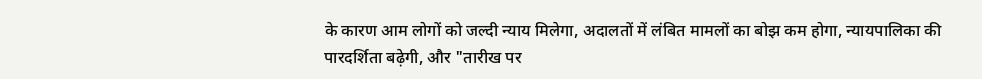के कारण आम लोगों को जल्दी न्याय मिलेगा, अदालतों में लंबित मामलों का बोझ कम होगा, न्यायपालिका की पारदर्शिता बढ़ेगी, और "तारीख पर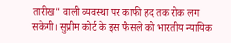तारीख" वाली व्यवस्था पर काफी हद तक रोक लग सकेगी। सुप्रीम कोर्ट के इस फैसले को भारतीय न्यायिक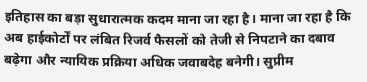इतिहास का बड़ा सुधारात्मक कदम माना जा रहा है। माना जा रहा है कि अब हाईकोर्टों पर लंबित रिजर्व फैसलों को तेजी से निपटाने का दबाव बढ़ेगा और न्यायिक प्रक्रिया अधिक जवाबदेह बनेगी। सुप्रीम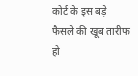कोर्ट के इस बड़े फैसले की खूब तारीफ हो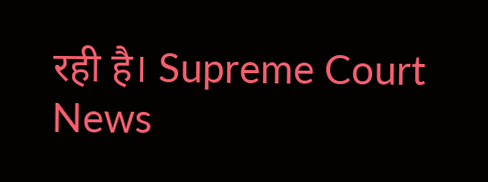रही है। Supreme Court News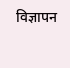विज्ञापन